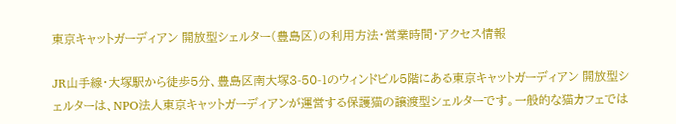東京キャットガーディアン 開放型シェルター(豊島区)の利用方法・営業時間・アクセス情報

JR山手線・大塚駅から徒歩5分、豊島区南大塚3-50-1のウィンドビル5階にある東京キャットガーディアン 開放型シェルターは、NPO法人東京キャットガーディアンが運営する保護猫の譲渡型シェルターです。一般的な猫カフェでは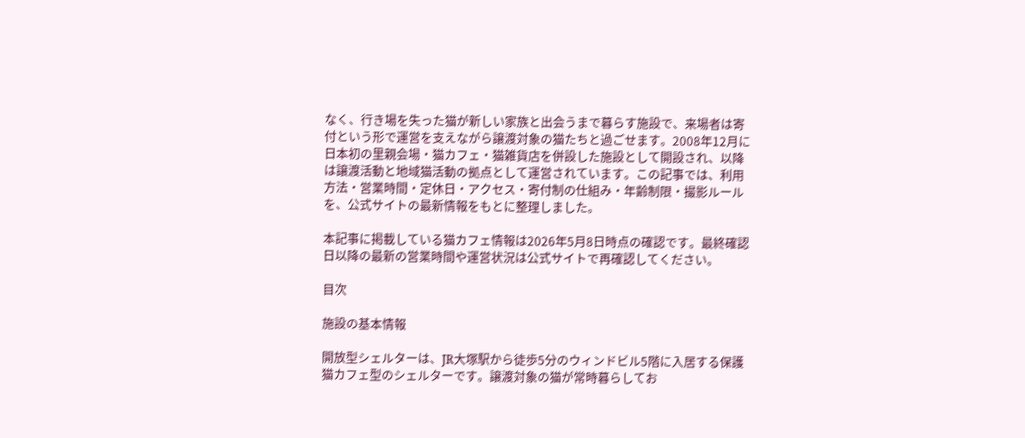なく、行き場を失った猫が新しい家族と出会うまで暮らす施設で、来場者は寄付という形で運営を支えながら譲渡対象の猫たちと過ごせます。2008年12月に日本初の里親会場・猫カフェ・猫雑貨店を併設した施設として開設され、以降は譲渡活動と地域猫活動の拠点として運営されています。この記事では、利用方法・営業時間・定休日・アクセス・寄付制の仕組み・年齢制限・撮影ルールを、公式サイトの最新情報をもとに整理しました。

本記事に掲載している猫カフェ情報は2026年5月8日時点の確認です。最終確認日以降の最新の営業時間や運営状況は公式サイトで再確認してください。

目次

施設の基本情報

開放型シェルターは、JR大塚駅から徒歩5分のウィンドビル5階に入居する保護猫カフェ型のシェルターです。譲渡対象の猫が常時暮らしてお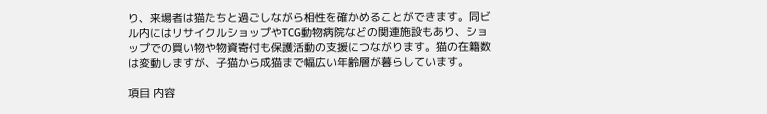り、来場者は猫たちと過ごしながら相性を確かめることができます。同ビル内にはリサイクルショップやTCG動物病院などの関連施設もあり、ショップでの買い物や物資寄付も保護活動の支援につながります。猫の在籍数は変動しますが、子猫から成猫まで幅広い年齢層が暮らしています。

項目 内容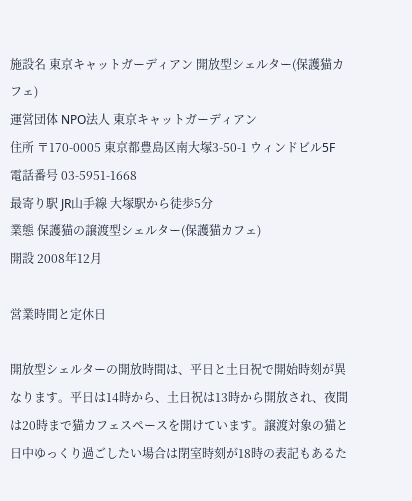施設名 東京キャットガーディアン 開放型シェルター(保護猫カフェ)
運営団体 NPO法人 東京キャットガーディアン
住所 〒170-0005 東京都豊島区南大塚3-50-1 ウィンドビル5F
電話番号 03-5951-1668
最寄り駅 JR山手線 大塚駅から徒歩5分
業態 保護猫の譲渡型シェルター(保護猫カフェ)
開設 2008年12月

営業時間と定休日

開放型シェルターの開放時間は、平日と土日祝で開始時刻が異なります。平日は14時から、土日祝は13時から開放され、夜間は20時まで猫カフェスペースを開けています。譲渡対象の猫と日中ゆっくり過ごしたい場合は閉室時刻が18時の表記もあるた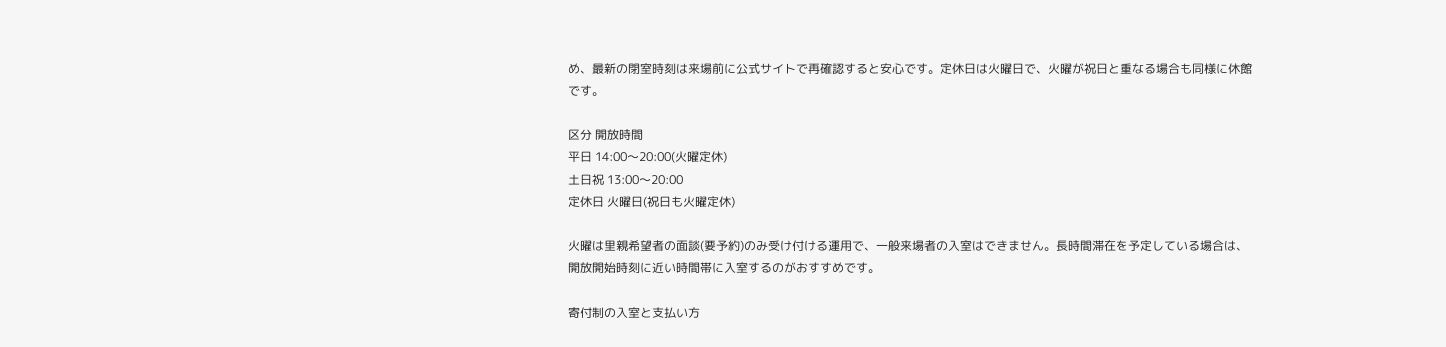め、最新の閉室時刻は来場前に公式サイトで再確認すると安心です。定休日は火曜日で、火曜が祝日と重なる場合も同様に休館です。

区分 開放時間
平日 14:00〜20:00(火曜定休)
土日祝 13:00〜20:00
定休日 火曜日(祝日も火曜定休)

火曜は里親希望者の面談(要予約)のみ受け付ける運用で、一般来場者の入室はできません。長時間滞在を予定している場合は、開放開始時刻に近い時間帯に入室するのがおすすめです。

寄付制の入室と支払い方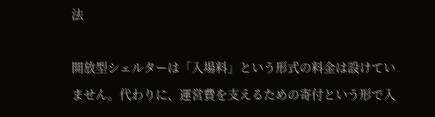法

開放型シェルターは「入場料」という形式の料金は設けていません。代わりに、運営費を支えるための寄付という形で入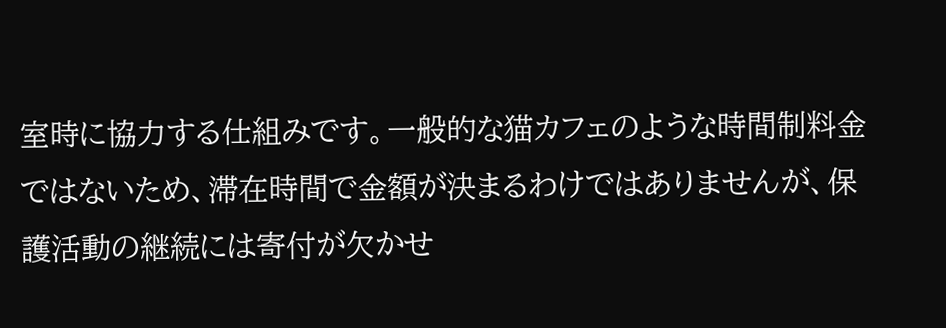室時に協力する仕組みです。一般的な猫カフェのような時間制料金ではないため、滞在時間で金額が決まるわけではありませんが、保護活動の継続には寄付が欠かせ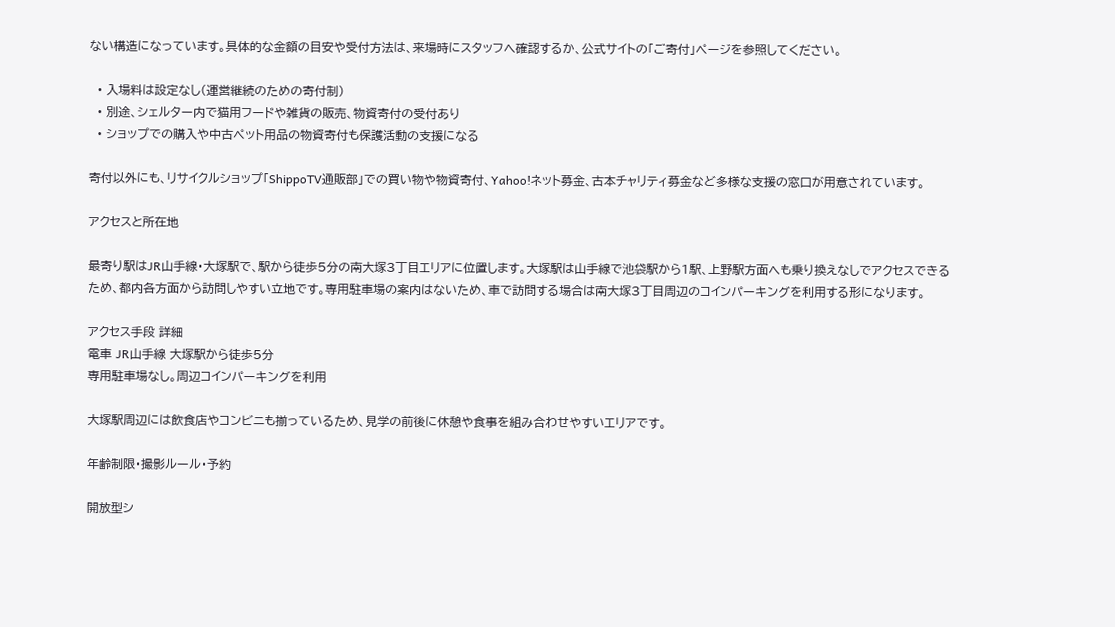ない構造になっています。具体的な金額の目安や受付方法は、来場時にスタッフへ確認するか、公式サイトの「ご寄付」ページを参照してください。

  • 入場料は設定なし(運営継続のための寄付制)
  • 別途、シェルター内で猫用フードや雑貨の販売、物資寄付の受付あり
  • ショップでの購入や中古ペット用品の物資寄付も保護活動の支援になる

寄付以外にも、リサイクルショップ「ShippoTV通販部」での買い物や物資寄付、Yahoo!ネット募金、古本チャリティ募金など多様な支援の窓口が用意されています。

アクセスと所在地

最寄り駅はJR山手線・大塚駅で、駅から徒歩5分の南大塚3丁目エリアに位置します。大塚駅は山手線で池袋駅から1駅、上野駅方面へも乗り換えなしでアクセスできるため、都内各方面から訪問しやすい立地です。専用駐車場の案内はないため、車で訪問する場合は南大塚3丁目周辺のコインパーキングを利用する形になります。

アクセス手段 詳細
電車 JR山手線 大塚駅から徒歩5分
専用駐車場なし。周辺コインパーキングを利用

大塚駅周辺には飲食店やコンビニも揃っているため、見学の前後に休憩や食事を組み合わせやすいエリアです。

年齢制限・撮影ルール・予約

開放型シ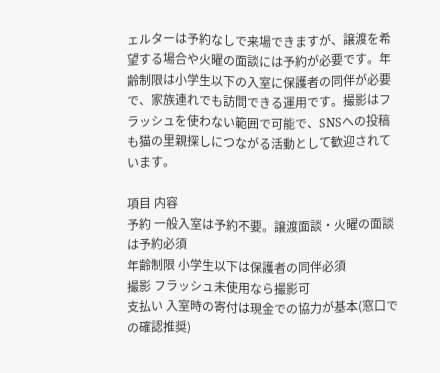ェルターは予約なしで来場できますが、譲渡を希望する場合や火曜の面談には予約が必要です。年齢制限は小学生以下の入室に保護者の同伴が必要で、家族連れでも訪問できる運用です。撮影はフラッシュを使わない範囲で可能で、SNSへの投稿も猫の里親探しにつながる活動として歓迎されています。

項目 内容
予約 一般入室は予約不要。譲渡面談・火曜の面談は予約必須
年齢制限 小学生以下は保護者の同伴必須
撮影 フラッシュ未使用なら撮影可
支払い 入室時の寄付は現金での協力が基本(窓口での確認推奨)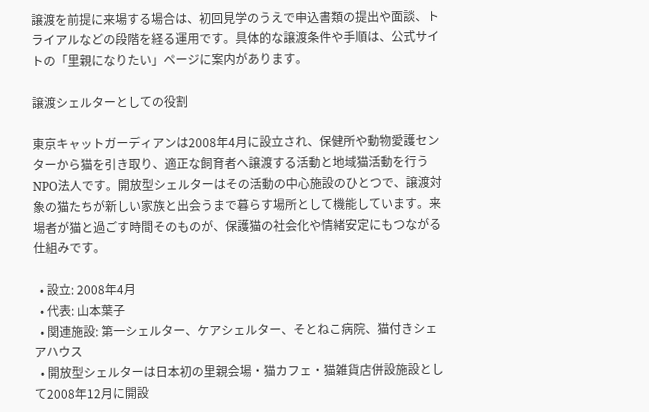譲渡を前提に来場する場合は、初回見学のうえで申込書類の提出や面談、トライアルなどの段階を経る運用です。具体的な譲渡条件や手順は、公式サイトの「里親になりたい」ページに案内があります。

譲渡シェルターとしての役割

東京キャットガーディアンは2008年4月に設立され、保健所や動物愛護センターから猫を引き取り、適正な飼育者へ譲渡する活動と地域猫活動を行うNPO法人です。開放型シェルターはその活動の中心施設のひとつで、譲渡対象の猫たちが新しい家族と出会うまで暮らす場所として機能しています。来場者が猫と過ごす時間そのものが、保護猫の社会化や情緒安定にもつながる仕組みです。

  • 設立: 2008年4月
  • 代表: 山本葉子
  • 関連施設: 第一シェルター、ケアシェルター、そとねこ病院、猫付きシェアハウス
  • 開放型シェルターは日本初の里親会場・猫カフェ・猫雑貨店併設施設として2008年12月に開設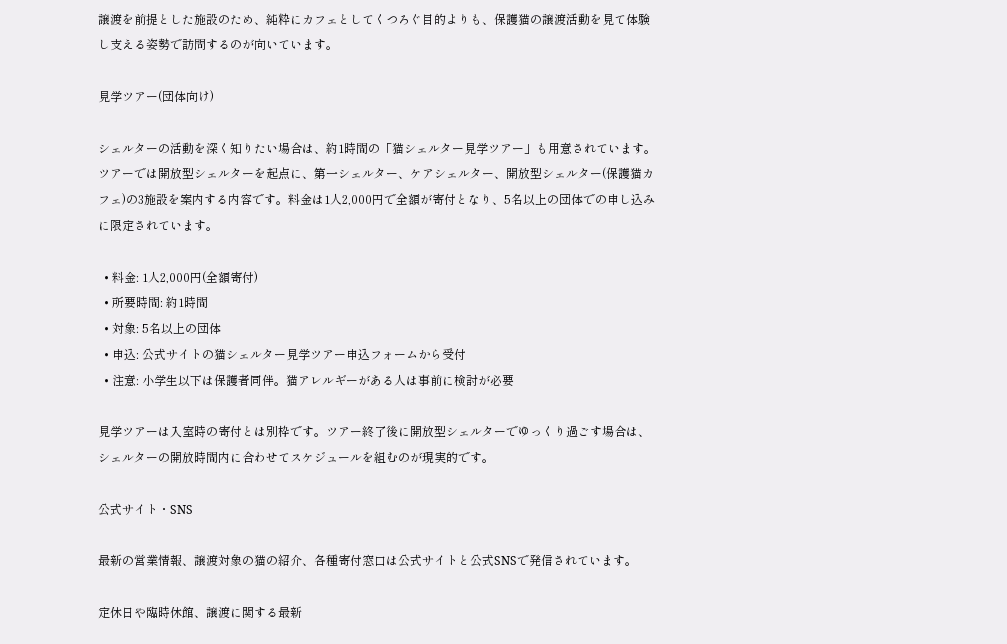譲渡を前提とした施設のため、純粋にカフェとしてくつろぐ目的よりも、保護猫の譲渡活動を見て体験し支える姿勢で訪問するのが向いています。

見学ツアー(団体向け)

シェルターの活動を深く知りたい場合は、約1時間の「猫シェルター見学ツアー」も用意されています。ツアーでは開放型シェルターを起点に、第一シェルター、ケアシェルター、開放型シェルター(保護猫カフェ)の3施設を案内する内容です。料金は1人2,000円で全額が寄付となり、5名以上の団体での申し込みに限定されています。

  • 料金: 1人2,000円(全額寄付)
  • 所要時間: 約1時間
  • 対象: 5名以上の団体
  • 申込: 公式サイトの猫シェルター見学ツアー申込フォームから受付
  • 注意: 小学生以下は保護者同伴。猫アレルギーがある人は事前に検討が必要

見学ツアーは入室時の寄付とは別枠です。ツアー終了後に開放型シェルターでゆっくり過ごす場合は、シェルターの開放時間内に合わせてスケジュールを組むのが現実的です。

公式サイト・SNS

最新の営業情報、譲渡対象の猫の紹介、各種寄付窓口は公式サイトと公式SNSで発信されています。

定休日や臨時休館、譲渡に関する最新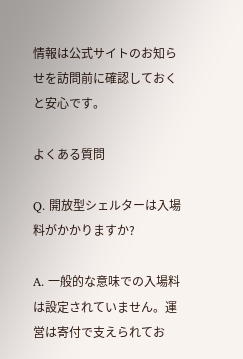情報は公式サイトのお知らせを訪問前に確認しておくと安心です。

よくある質問

Q. 開放型シェルターは入場料がかかりますか?

A. 一般的な意味での入場料は設定されていません。運営は寄付で支えられてお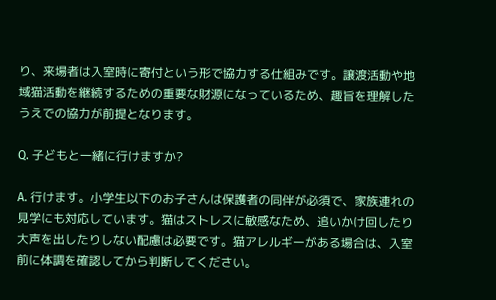り、来場者は入室時に寄付という形で協力する仕組みです。譲渡活動や地域猫活動を継続するための重要な財源になっているため、趣旨を理解したうえでの協力が前提となります。

Q. 子どもと一緒に行けますか?

A. 行けます。小学生以下のお子さんは保護者の同伴が必須で、家族連れの見学にも対応しています。猫はストレスに敏感なため、追いかけ回したり大声を出したりしない配慮は必要です。猫アレルギーがある場合は、入室前に体調を確認してから判断してください。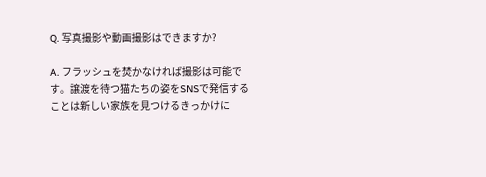Q. 写真撮影や動画撮影はできますか?

A. フラッシュを焚かなければ撮影は可能です。譲渡を待つ猫たちの姿をSNSで発信することは新しい家族を見つけるきっかけに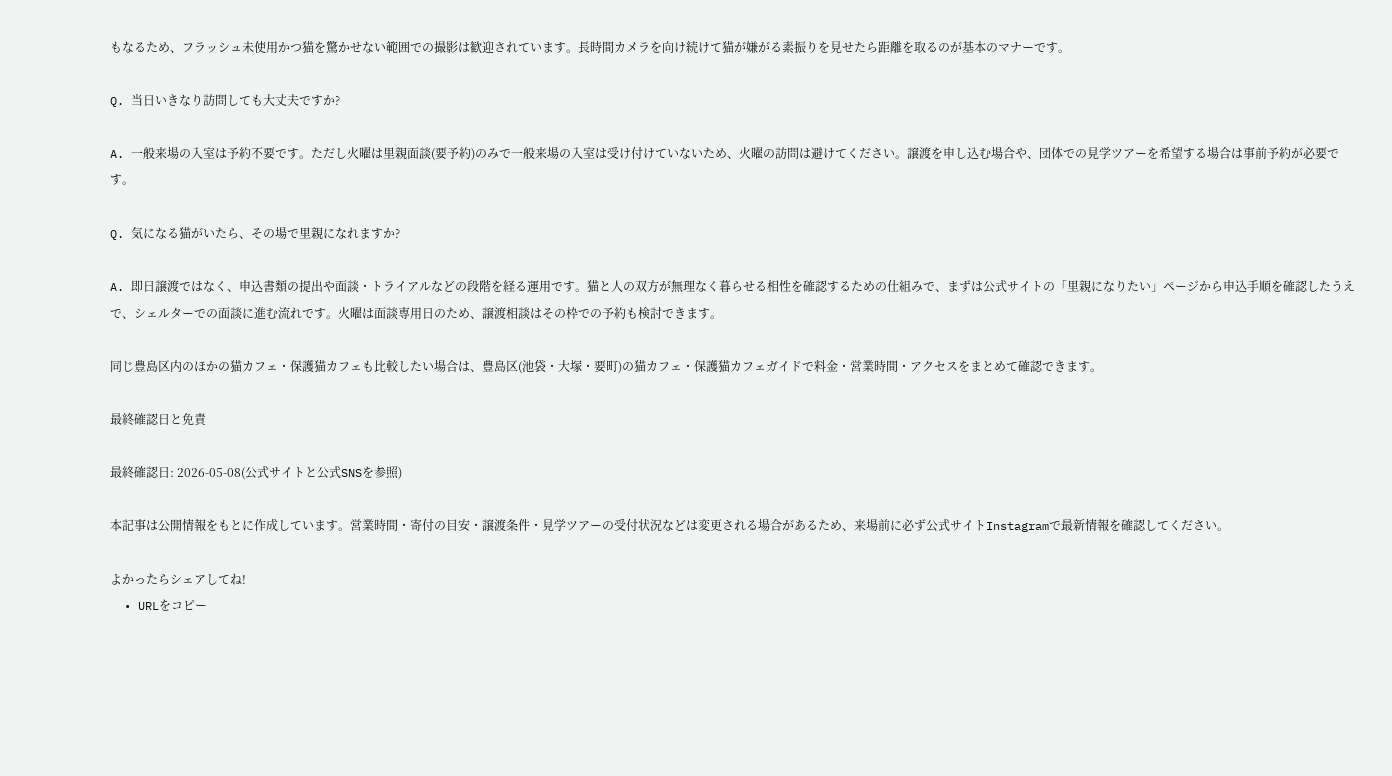もなるため、フラッシュ未使用かつ猫を驚かせない範囲での撮影は歓迎されています。長時間カメラを向け続けて猫が嫌がる素振りを見せたら距離を取るのが基本のマナーです。

Q. 当日いきなり訪問しても大丈夫ですか?

A. 一般来場の入室は予約不要です。ただし火曜は里親面談(要予約)のみで一般来場の入室は受け付けていないため、火曜の訪問は避けてください。譲渡を申し込む場合や、団体での見学ツアーを希望する場合は事前予約が必要です。

Q. 気になる猫がいたら、その場で里親になれますか?

A. 即日譲渡ではなく、申込書類の提出や面談・トライアルなどの段階を経る運用です。猫と人の双方が無理なく暮らせる相性を確認するための仕組みで、まずは公式サイトの「里親になりたい」ページから申込手順を確認したうえで、シェルターでの面談に進む流れです。火曜は面談専用日のため、譲渡相談はその枠での予約も検討できます。

同じ豊島区内のほかの猫カフェ・保護猫カフェも比較したい場合は、豊島区(池袋・大塚・要町)の猫カフェ・保護猫カフェガイドで料金・営業時間・アクセスをまとめて確認できます。

最終確認日と免責

最終確認日: 2026-05-08(公式サイトと公式SNSを参照)

本記事は公開情報をもとに作成しています。営業時間・寄付の目安・譲渡条件・見学ツアーの受付状況などは変更される場合があるため、来場前に必ず公式サイトInstagramで最新情報を確認してください。

よかったらシェアしてね!
  • URLをコピー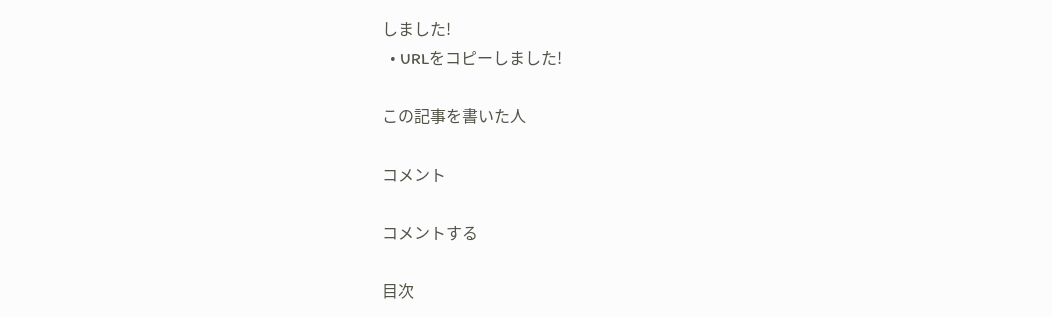しました!
  • URLをコピーしました!

この記事を書いた人

コメント

コメントする

目次